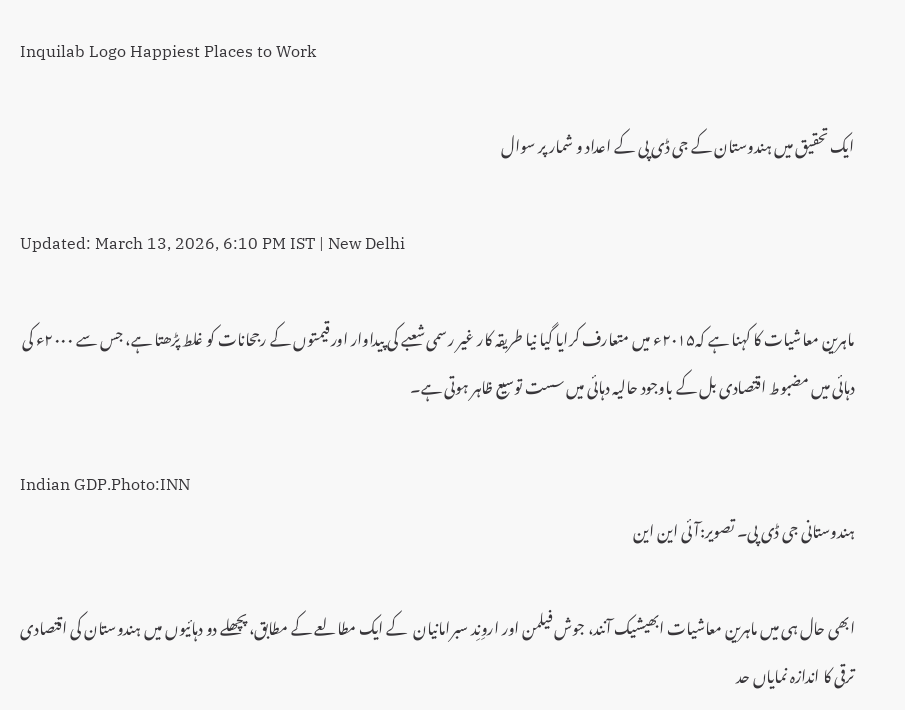Inquilab Logo Happiest Places to Work

ایک تحقیق میں ہندوستان کے جی ڈی پی کے اعداد و شمار پر سوال

Updated: March 13, 2026, 6:10 PM IST | New Delhi

ماہرین معاشیات کا کہنا ہے کہ۲۰۱۵ء میں متعارف کرایا گیا نیا طریقہ کار غیر رسمی شعبے کی پیداوار اور قیمتوں کے رجحانات کو غلط پڑھتا ہے، جس سے ۲۰۰۰ء کی دہائی میں مضبوط اقتصادی بل کے باوجود حالیہ دہائی میں سست توسیع ظاہر ہوتی ہے۔

Indian GDP.Photo:INN
ہندوستانی جی ڈی پی۔ تصویر:آئی این این

ابھی حال ہی میں ماہرین معاشیات ابھیشیک آنند، جوش فیلمن اور اروِنِد سبرامانیان  کے ایک مطالعے کے مطابق، پچھلے دو دہائیوں میں ہندوستان کی اقتصادی ترقی کا اندازہ نمایاں حد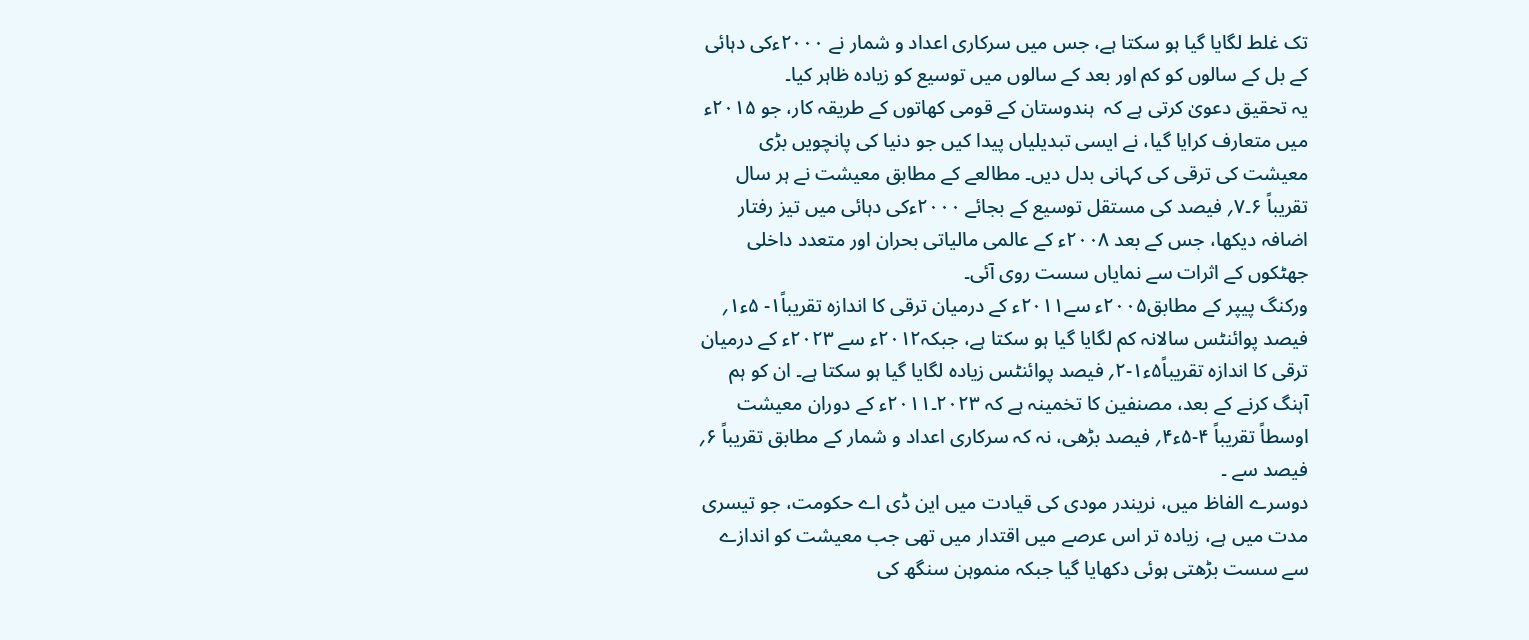تک غلط لگایا گیا ہو سکتا ہے، جس میں سرکاری اعداد و شمار نے ۲۰۰۰ءکی دہائی کے بل کے سالوں کو کم اور بعد کے سالوں میں توسیع کو زیادہ ظاہر کیا۔
یہ تحقیق دعویٰ کرتی ہے کہ  ہندوستان کے قومی کھاتوں کے طریقہ کار، جو ۲۰۱۵ء میں متعارف کرایا گیا، نے ایسی تبدیلیاں پیدا کیں جو دنیا کی پانچویں بڑی معیشت کی ترقی کی کہانی بدل دیں۔ مطالعے کے مطابق معیشت نے ہر سال تقریباً ۶۔۷؍ فیصد کی مستقل توسیع کے بجائے ۲۰۰۰ءکی دہائی میں تیز رفتار اضافہ دیکھا، جس کے بعد ۲۰۰۸ء کے عالمی مالیاتی بحران اور متعدد داخلی جھٹکوں کے اثرات سے نمایاں سست روی آئی۔
ورکنگ پیپر کے مطابق۲۰۰۵ء سے۲۰۱۱ء کے درمیان ترقی کا اندازہ تقریباً۱- ۵ء۱؍ فیصد پوائنٹس سالانہ کم لگایا گیا ہو سکتا ہے، جبکہ۲۰۱۲ء سے ۲۰۲۳ء کے درمیان ترقی کا اندازہ تقریباً۵ء۱-۲؍ فیصد پوائنٹس زیادہ لگایا گیا ہو سکتا ہے۔ ان کو ہم آہنگ کرنے کے بعد، مصنفین کا تخمینہ ہے کہ ۲۰۲۳۔۲۰۱۱ء کے دوران معیشت اوسطاً تقریباً ۴-۵ء۴؍ فیصد بڑھی، نہ کہ سرکاری اعداد و شمار کے مطابق تقریباً ۶؍ فیصد سے ۔
دوسرے الفاظ میں، نریندر مودی کی قیادت میں این ڈی اے حکومت، جو تیسری مدت میں ہے، زیادہ تر اس عرصے میں اقتدار میں تھی جب معیشت کو اندازے سے سست بڑھتی ہوئی دکھایا گیا جبکہ منموہن سنگھ کی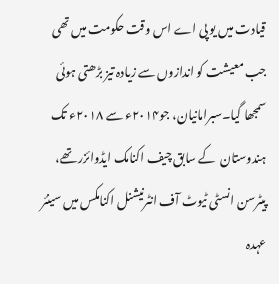قیادت میں یو پی اے اس وقت حکومت میں تھی جب معیشت کو اندازوں سے زیادہ تیز بڑھتی ہوئی سمجھا گیا۔سبرامانیان، جو۲۰۱۴ء سے ۲۰۱۸ء تک ہندوستان  کے سابق چیف اکنامک ایڈوائزر تھے، پیٹرسن انسٹی ٹیوٹ آف انٹرنیشنل اکنامکس میں سینئر عہدہ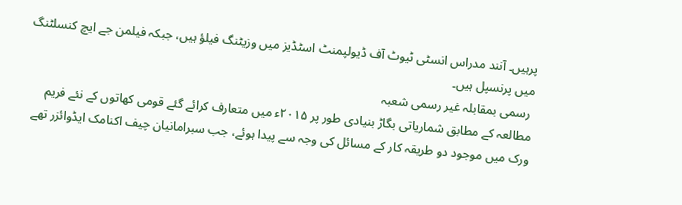پرہیں۔ آنند مدراس انسٹی ٹیوٹ آف ڈیولپمنٹ اسٹڈیز میں وزیٹنگ فیلؤ ہیں، جبکہ فیلمن جے ایچ کنسلٹنگ میں پرنسپل ہیں۔
 رسمی بمقابلہ غیر رسمی شعبہ
مطالعہ کے مطابق شماریاتی بگاڑ بنیادی طور پر ۲۰۱۵ء میں متعارف کرائے گئے قومی کھاتوں کے نئے فریم ورک میں موجود دو طریقہ کار کے مسائل کی وجہ سے پیدا ہوئے، جب سبرامانیان چیف اکنامک ایڈوائزر تھے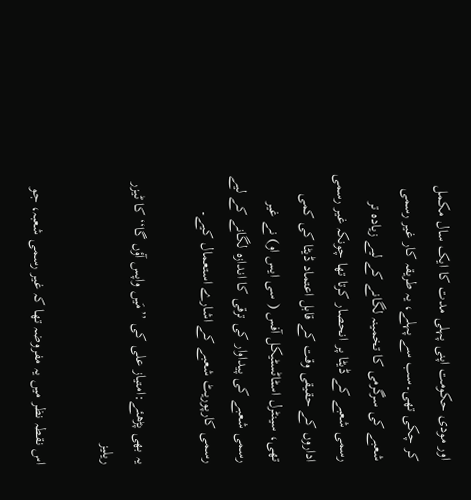اور مودی حکومت اپنی پہلی مدت کا ایک سال مکمل کر چکی تھی۔سب سے پہلے، یہ طریقہ کار غیر رسمی شعبے کی سرگرمی کا تخمینہ لگانے کے لیے زیادہ تر رسمی شعبے کے ڈیٹا پر انحصار کرتا تھا چونکہ غیر رسمی اداروں کے حقیقی وقت کے قابل اعتماد ڈیٹا کی کمی تھی، سینٹرل اسٹاٹسٹیکل آفس ( سی ایس او) نے غیر رسمی شعبے کی پیداوار کی ترقی کا اندازہ لگانے کے لیے رسمی کارپوریٹ شعبے کے اشارے استعمال کیے۔

یہ بھی پڑھئے:امتیاز علی کی ’’مَیں واپس آؤں گا‘‘ کا ٹیزر ریلیز

اس نقطہ نظر میں یہ مفروضہ تھا کہ غیر رسمی شعبہ، جو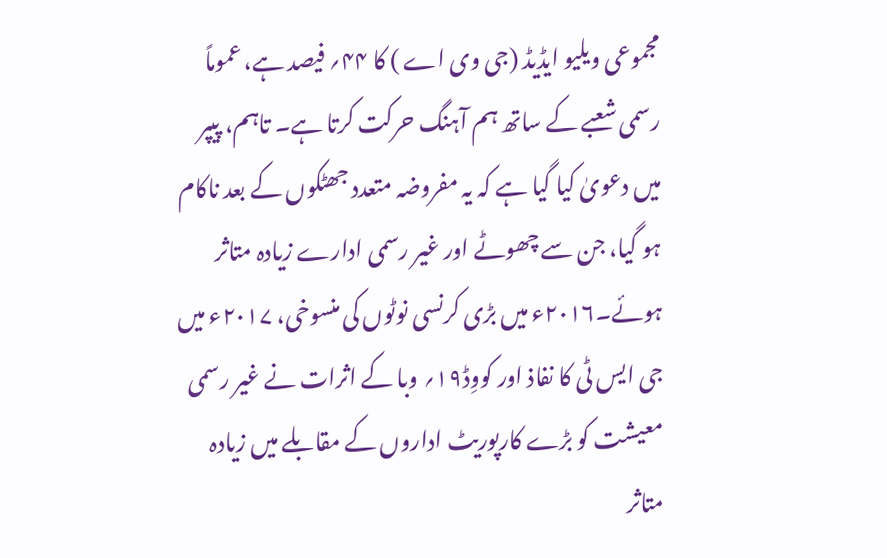مجموعی ویلیو ایڈیڈ (جی وی اے ) کا ۴۴؍ فیصد ہے، عموماً رسمی شعبے کے ساتھ ہم آہنگ حرکت کرتا ہے۔ تاہم، پیپر میں دعویٰ کیا گیا ہے کہ یہ مفروضہ متعدد جھٹکوں کے بعد ناکام ہو گیا، جن سے چھوٹے اور غیر رسمی ادارے زیادہ متاثر ہوئے۔۲۰۱۶ء میں بڑی کرنسی نوٹوں کی منسوخی، ۲۰۱۷ء میں جی ایس ٹی کا نفاذ اور کووِڈ۱۹؍ وبا کے اثرات نے غیر رسمی معیشت کو بڑے کارپوریٹ اداروں کے مقابلے میں زیادہ متاثر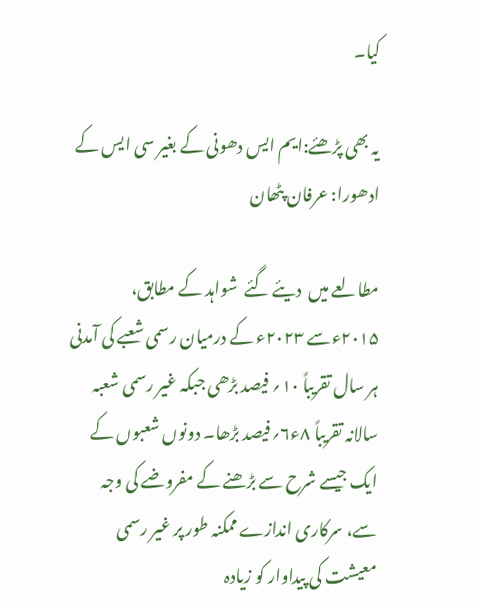کیا۔

یہ بھی پڑھئے:ایم ایس دھونی کے بغیر سی ایس کے ادھورا: عرفان پٹھان

مطالعے میں  دیئے گئے  شواہد کے مطابق، ۲۰۱۵ءسے ۲۰۲۳ء کے درمیان رسمی شعبے کی آمدنی ہر سال تقریباً ۱۰؍ فیصد بڑھی جبکہ غیر رسمی شعبہ سالانہ تقریباً ۸ء۶؍فیصد بڑھا۔ دونوں شعبوں کے ایک جیسے شرح سے بڑھنے کے مفروضے کی وجہ سے، سرکاری اندازے ممکنہ طور پر غیر رسمی معیشت کی پیداوار کو زیادہ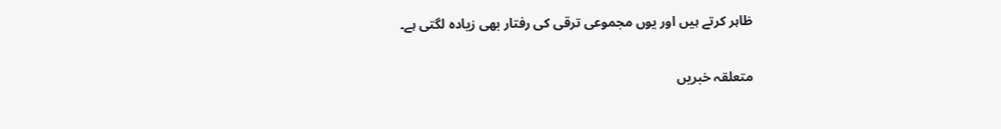ظاہر کرتے ہیں اور یوں مجموعی ترقی کی رفتار بھی زیادہ لگتی ہے۔

متعلقہ خبریں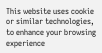This website uses cookie or similar technologies, to enhance your browsing experience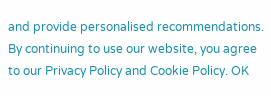and provide personalised recommendations. By continuing to use our website, you agree to our Privacy Policy and Cookie Policy. OK